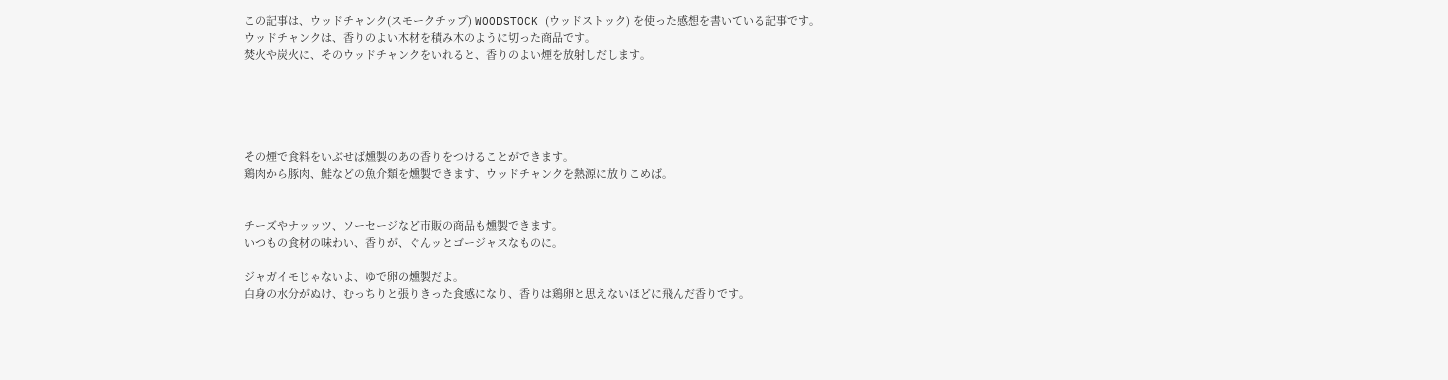この記事は、ウッドチャンク(スモークチップ) WOODSTOCK (ウッドストック) を使った感想を書いている記事です。
ウッドチャンクは、香りのよい木材を積み木のように切った商品です。
焚火や炭火に、そのウッドチャンクをいれると、香りのよい煙を放射しだします。





その煙で食料をいぶせば燻製のあの香りをつけることができます。
鶏肉から豚肉、鮭などの魚介類を燻製できます、ウッドチャンクを熱源に放りこめば。


チーズやナッッツ、ソーセージなど市販の商品も燻製できます。
いつもの食材の味わい、香りが、ぐんッとゴージャスなものに。

ジャガイモじゃないよ、ゆで卵の燻製だよ。
白身の水分がぬけ、むっちりと張りきった食感になり、香りは鶏卵と思えないほどに飛んだ香りです。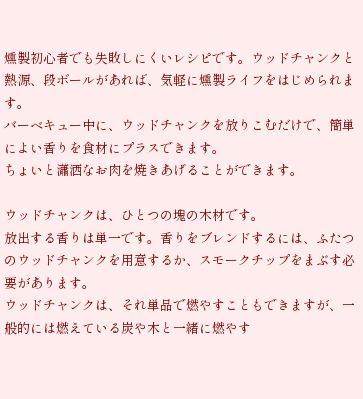燻製初心者でも失敗しにくいレシピです。ウッドチャンクと熱源、段ボールがあれば、気軽に燻製ライフをはじめられます。
バーベキュー中に、ウッドチャンクを放りこむだけで、簡単によい香りを食材にプラスできます。
ちょいと瀟洒なお肉を焼きあげることができます。

ウッドチャンクは、ひとつの塊の木材です。
放出する香りは単一です。香りをブレンドするには、ふたつのウッドチャンクを用意するか、スモークチップをまぶす必要があります。
ウッドチャンクは、それ単品で燃やすこともできますが、一般的には燃えている炭や木と一緒に燃やす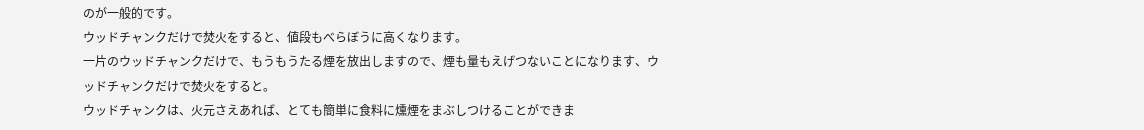のが一般的です。
ウッドチャンクだけで焚火をすると、値段もべらぼうに高くなります。
一片のウッドチャンクだけで、もうもうたる煙を放出しますので、煙も量もえげつないことになります、ウッドチャンクだけで焚火をすると。
ウッドチャンクは、火元さえあれば、とても簡単に食料に燻煙をまぶしつけることができま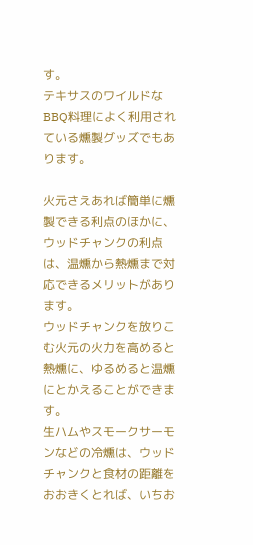す。
テキサスのワイルドなBBQ料理によく利用されている燻製グッズでもあります。

火元さえあれば簡単に燻製できる利点のほかに、ウッドチャンクの利点は、温燻から熱燻まで対応できるメリットがあります。
ウッドチャンクを放りこむ火元の火力を高めると熱燻に、ゆるめると温燻にとかえることができます。
生ハムやスモークサーモンなどの冷燻は、ウッドチャンクと食材の距離をおおきくとれば、いちお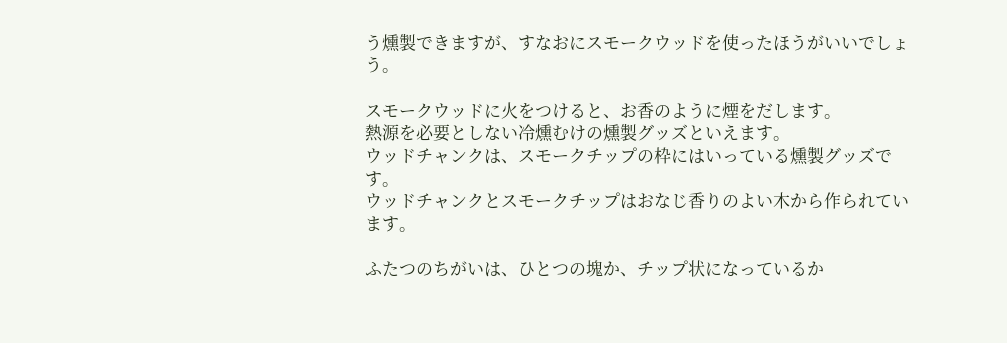う燻製できますが、すなおにスモークウッドを使ったほうがいいでしょう。

スモークウッドに火をつけると、お香のように煙をだします。
熱源を必要としない冷燻むけの燻製グッズといえます。
ウッドチャンクは、スモークチップの枠にはいっている燻製グッズです。
ウッドチャンクとスモークチップはおなじ香りのよい木から作られています。

ふたつのちがいは、ひとつの塊か、チップ状になっているか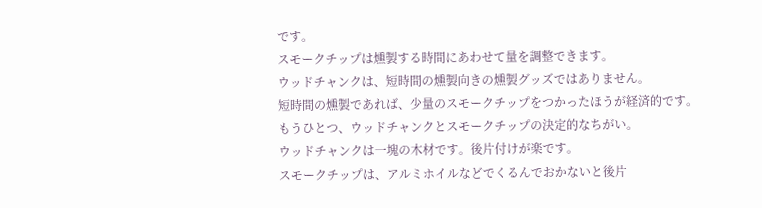です。
スモークチップは燻製する時間にあわせて量を調整できます。
ウッドチャンクは、短時間の燻製向きの燻製グッズではありません。
短時間の燻製であれば、少量のスモークチップをつかったほうが経済的です。
もうひとつ、ウッドチャンクとスモークチップの決定的なちがい。
ウッドチャンクは一塊の木材です。後片付けが楽です。
スモークチップは、アルミホイルなどでくるんでおかないと後片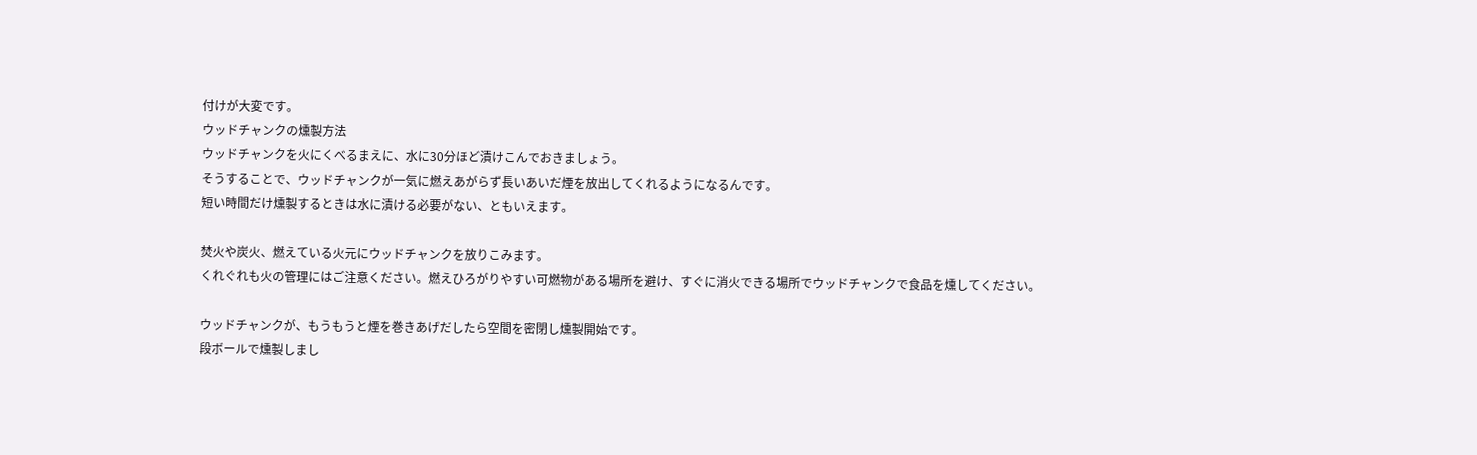付けが大変です。
ウッドチャンクの燻製方法
ウッドチャンクを火にくべるまえに、水に30分ほど漬けこんでおきましょう。
そうすることで、ウッドチャンクが一気に燃えあがらず長いあいだ煙を放出してくれるようになるんです。
短い時間だけ燻製するときは水に漬ける必要がない、ともいえます。

焚火や炭火、燃えている火元にウッドチャンクを放りこみます。
くれぐれも火の管理にはご注意ください。燃えひろがりやすい可燃物がある場所を避け、すぐに消火できる場所でウッドチャンクで食品を燻してください。

ウッドチャンクが、もうもうと煙を巻きあげだしたら空間を密閉し燻製開始です。
段ボールで燻製しまし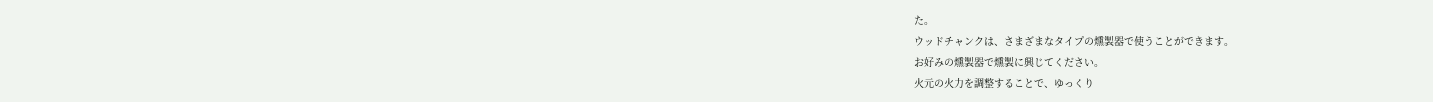た。
ウッドチャンクは、さまざまなタイプの燻製器で使うことができます。
お好みの燻製器で燻製に興じてください。
火元の火力を調整することで、ゆっくり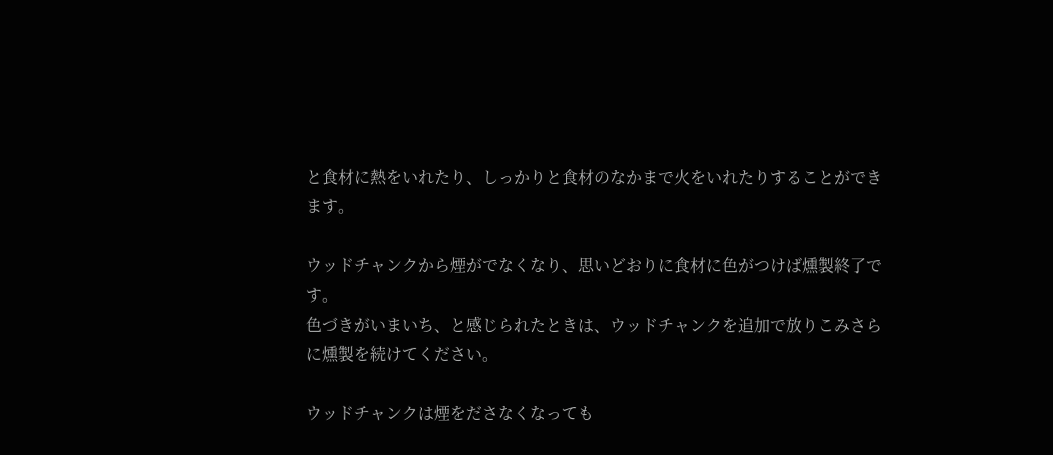と食材に熱をいれたり、しっかりと食材のなかまで火をいれたりすることができます。

ウッドチャンクから煙がでなくなり、思いどおりに食材に色がつけば燻製終了です。
色づきがいまいち、と感じられたときは、ウッドチャンクを追加で放りこみさらに燻製を続けてください。

ウッドチャンクは煙をださなくなっても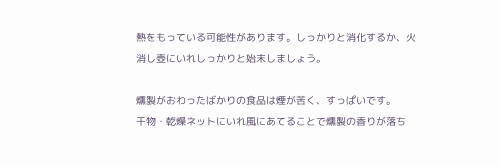熱をもっている可能性があります。しっかりと消化するか、火消し壺にいれしっかりと始末しましょう。

燻製がおわったばかりの食品は煙が苦く、すっぱいです。
干物・乾燥ネットにいれ風にあてることで燻製の香りが落ち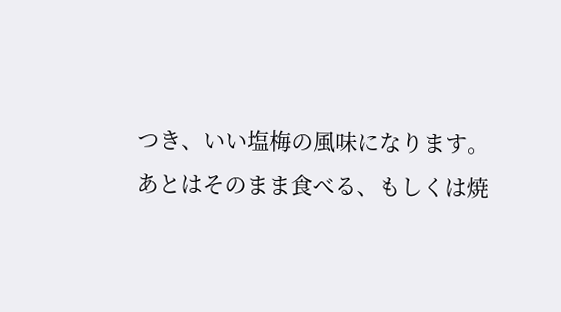つき、いい塩梅の風味になります。
あとはそのまま食べる、もしくは焼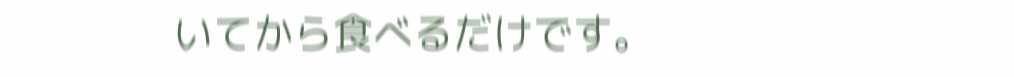いてから食べるだけです。